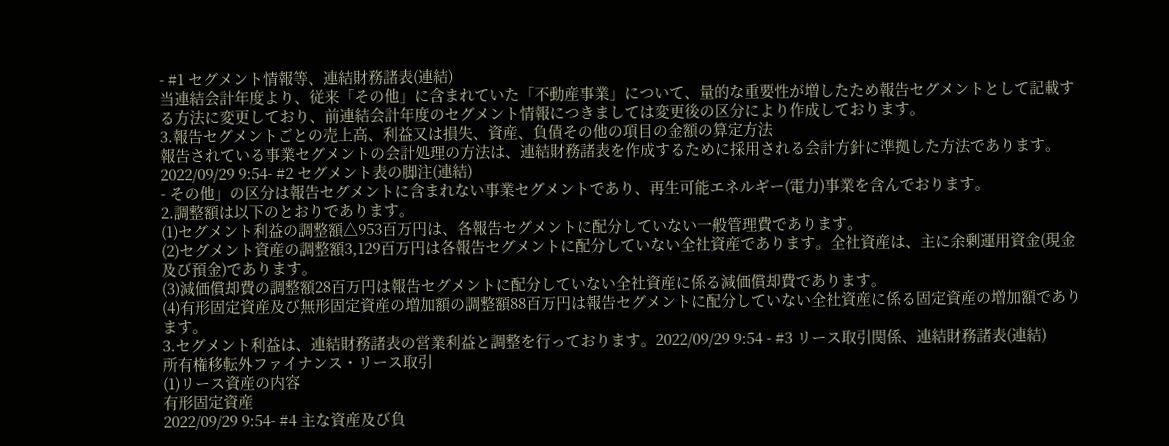- #1 セグメント情報等、連結財務諸表(連結)
当連結会計年度より、従来「その他」に含まれていた「不動産事業」について、量的な重要性が増したため報告セグメントとして記載する方法に変更しており、前連結会計年度のセグメント情報につきましては変更後の区分により作成しております。
3.報告セグメントごとの売上高、利益又は損失、資産、負債その他の項目の金額の算定方法
報告されている事業セグメントの会計処理の方法は、連結財務諸表を作成するために採用される会計方針に準拠した方法であります。
2022/09/29 9:54- #2 セグメント表の脚注(連結)
- その他」の区分は報告セグメントに含まれない事業セグメントであり、再生可能エネルギー(電力)事業を含んでおります。
2.調整額は以下のとおりであります。
(1)セグメント利益の調整額△953百万円は、各報告セグメントに配分していない一般管理費であります。
(2)セグメント資産の調整額3,129百万円は各報告セグメントに配分していない全社資産であります。全社資産は、主に余剰運用資金(現金及び預金)であります。
(3)減価償却費の調整額28百万円は報告セグメントに配分していない全社資産に係る減価償却費であります。
(4)有形固定資産及び無形固定資産の増加額の調整額88百万円は報告セグメントに配分していない全社資産に係る固定資産の増加額であります。
3.セグメント利益は、連結財務諸表の営業利益と調整を行っております。2022/09/29 9:54 - #3 リース取引関係、連結財務諸表(連結)
所有権移転外ファイナンス・リース取引
(1)リース資産の内容
有形固定資産
2022/09/29 9:54- #4 主な資産及び負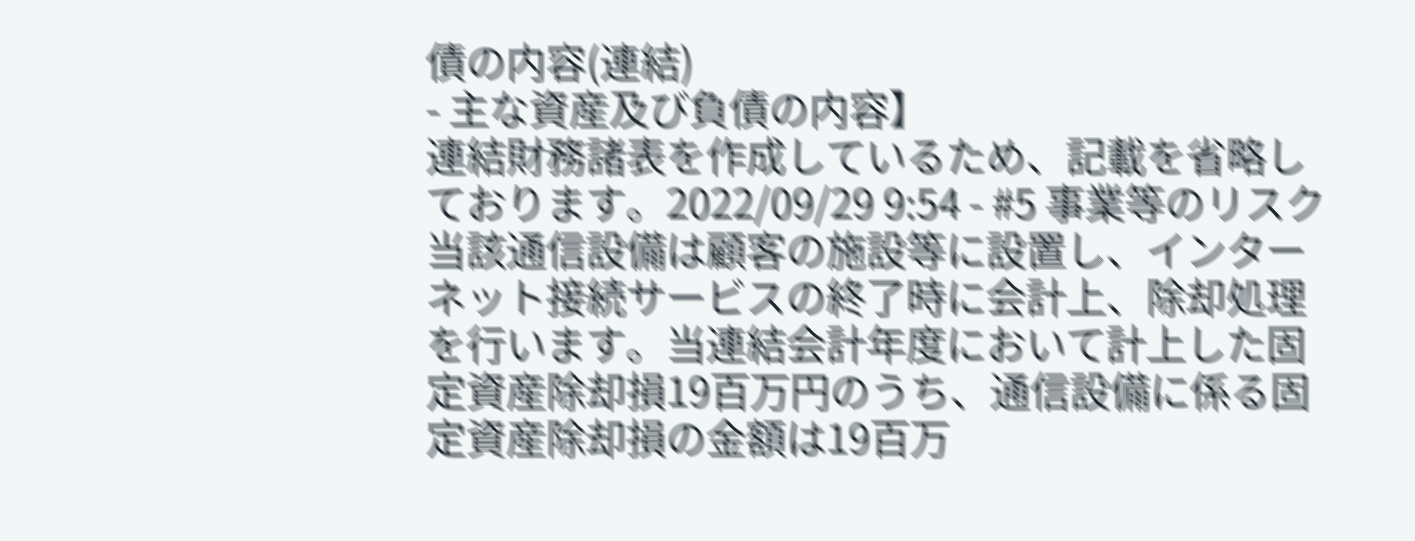債の内容(連結)
- 主な資産及び負債の内容】
連結財務諸表を作成しているため、記載を省略しております。2022/09/29 9:54 - #5 事業等のリスク
当該通信設備は顧客の施設等に設置し、インターネット接続サービスの終了時に会計上、除却処理を行います。当連結会計年度において計上した固定資産除却損19百万円のうち、通信設備に係る固定資産除却損の金額は19百万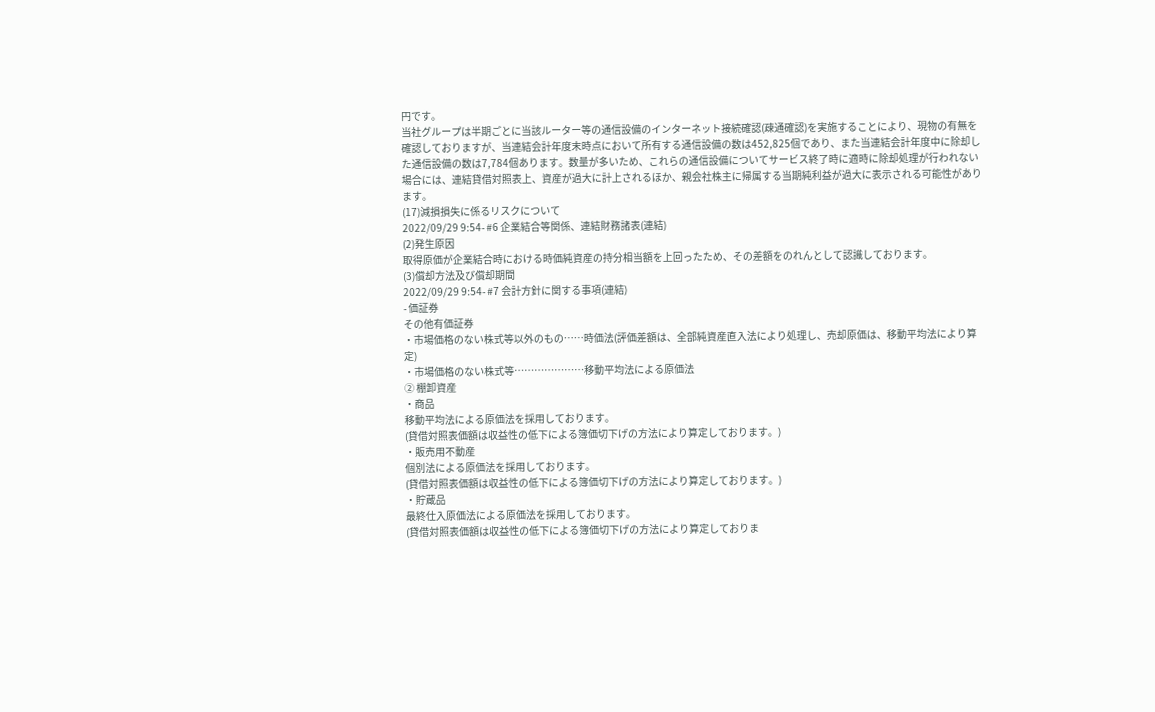円です。
当社グループは半期ごとに当該ルーター等の通信設備のインターネット接続確認(疎通確認)を実施することにより、現物の有無を確認しておりますが、当連結会計年度末時点において所有する通信設備の数は452,825個であり、また当連結会計年度中に除却した通信設備の数は7,784個あります。数量が多いため、これらの通信設備についてサービス終了時に適時に除却処理が行われない場合には、連結貸借対照表上、資産が過大に計上されるほか、親会社株主に帰属する当期純利益が過大に表示される可能性があります。
(17)減損損失に係るリスクについて
2022/09/29 9:54- #6 企業結合等関係、連結財務諸表(連結)
(2)発生原因
取得原価が企業結合時における時価純資産の持分相当額を上回ったため、その差額をのれんとして認識しております。
(3)償却方法及び償却期間
2022/09/29 9:54- #7 会計方針に関する事項(連結)
- 価証券
その他有価証券
・市場価格のない株式等以外のもの……時価法(評価差額は、全部純資産直入法により処理し、売却原価は、移動平均法により算定)
・市場価格のない株式等…………………移動平均法による原価法
② 棚卸資産
・商品
移動平均法による原価法を採用しております。
(貸借対照表価額は収益性の低下による簿価切下げの方法により算定しております。)
・販売用不動産
個別法による原価法を採用しております。
(貸借対照表価額は収益性の低下による簿価切下げの方法により算定しております。)
・貯蔵品
最終仕入原価法による原価法を採用しております。
(貸借対照表価額は収益性の低下による簿価切下げの方法により算定しておりま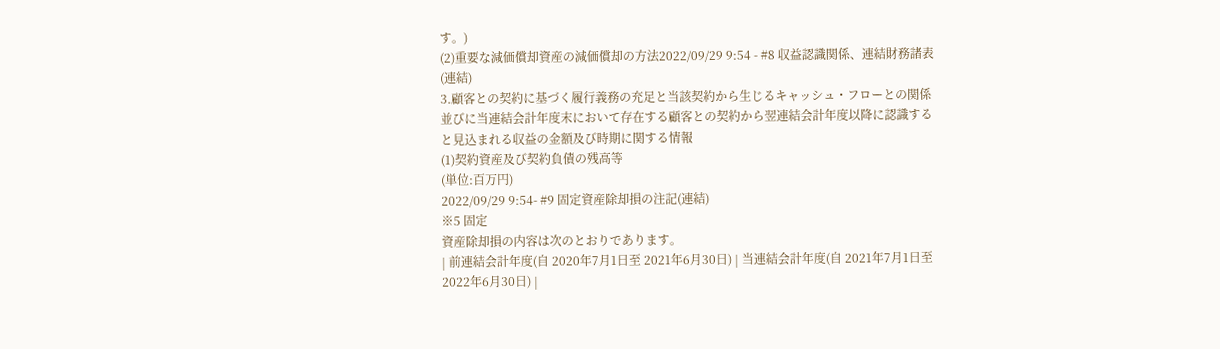す。)
(2)重要な減価償却資産の減価償却の方法2022/09/29 9:54 - #8 収益認識関係、連結財務諸表(連結)
3.顧客との契約に基づく履行義務の充足と当該契約から生じるキャッシュ・フローとの関係並びに当連結会計年度末において存在する顧客との契約から翌連結会計年度以降に認識すると見込まれる収益の金額及び時期に関する情報
(1)契約資産及び契約負債の残高等
(単位:百万円)
2022/09/29 9:54- #9 固定資産除却損の注記(連結)
※5 固定
資産除却損の内容は次のとおりであります。
| 前連結会計年度(自 2020年7月1日至 2021年6月30日) | 当連結会計年度(自 2021年7月1日至 2022年6月30日) |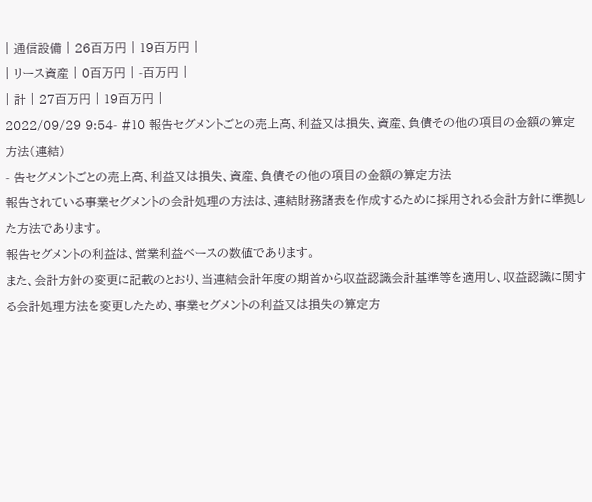| 通信設備 | 26百万円 | 19百万円 |
| リース資産 | 0百万円 | -百万円 |
| 計 | 27百万円 | 19百万円 |
2022/09/29 9:54- #10 報告セグメントごとの売上高、利益又は損失、資産、負債その他の項目の金額の算定方法(連結)
- 告セグメントごとの売上高、利益又は損失、資産、負債その他の項目の金額の算定方法
報告されている事業セグメントの会計処理の方法は、連結財務諸表を作成するために採用される会計方針に準拠した方法であります。
報告セグメントの利益は、営業利益ベースの数値であります。
また、会計方針の変更に記載のとおり、当連結会計年度の期首から収益認識会計基準等を適用し、収益認識に関する会計処理方法を変更したため、事業セグメントの利益又は損失の算定方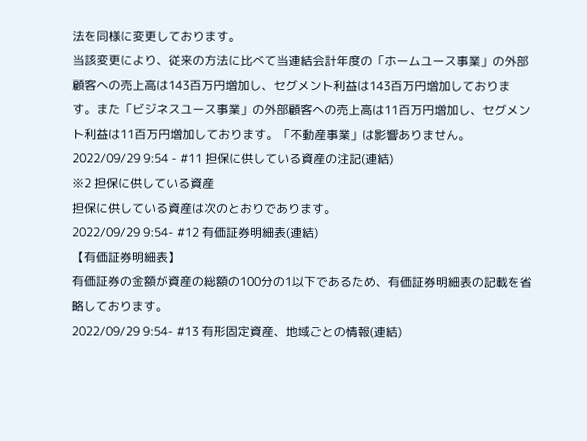法を同様に変更しております。
当該変更により、従来の方法に比べて当連結会計年度の「ホームユース事業」の外部顧客への売上高は143百万円増加し、セグメント利益は143百万円増加しております。また「ビジネスユース事業」の外部顧客への売上高は11百万円増加し、セグメント利益は11百万円増加しております。「不動産事業」は影響ありません。2022/09/29 9:54 - #11 担保に供している資産の注記(連結)
※2 担保に供している資産
担保に供している資産は次のとおりであります。
2022/09/29 9:54- #12 有価証券明細表(連結)
【有価証券明細表】
有価証券の金額が資産の総額の100分の1以下であるため、有価証券明細表の記載を省略しております。
2022/09/29 9:54- #13 有形固定資産、地域ごとの情報(連結)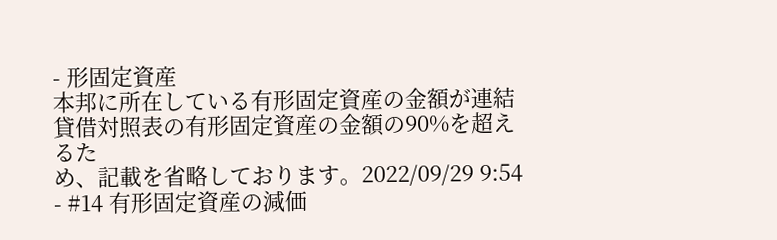- 形固定資産
本邦に所在している有形固定資産の金額が連結貸借対照表の有形固定資産の金額の90%を超えるた
め、記載を省略しております。2022/09/29 9:54 - #14 有形固定資産の減価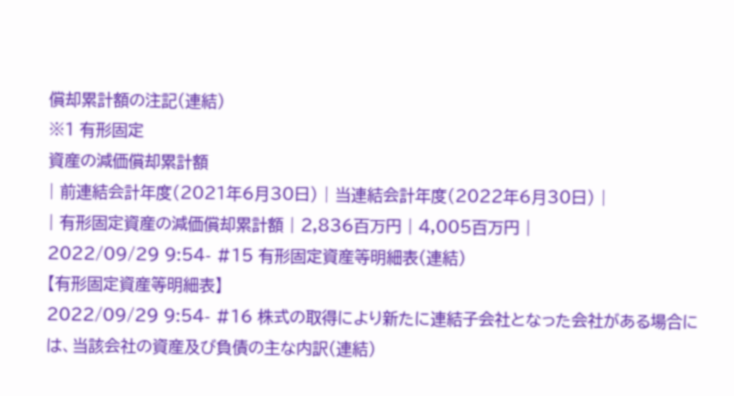償却累計額の注記(連結)
※1 有形固定
資産の減価償却累計額
| 前連結会計年度(2021年6月30日) | 当連結会計年度(2022年6月30日) |
| 有形固定資産の減価償却累計額 | 2,836百万円 | 4,005百万円 |
2022/09/29 9:54- #15 有形固定資産等明細表(連結)
【有形固定資産等明細表】
2022/09/29 9:54- #16 株式の取得により新たに連結子会社となった会社がある場合には、当該会社の資産及び負債の主な内訳(連結)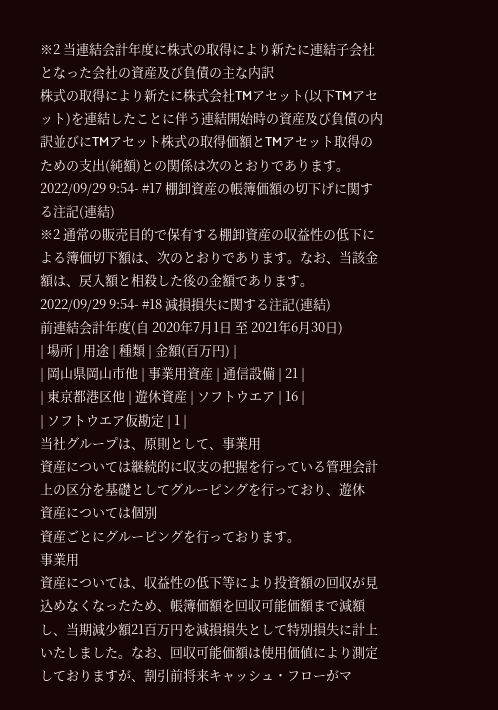※2 当連結会計年度に株式の取得により新たに連結子会社となった会社の資産及び負債の主な内訳
株式の取得により新たに株式会社TMアセット(以下TMアセット)を連結したことに伴う連結開始時の資産及び負債の内訳並びにTMアセット株式の取得価額とTMアセット取得のための支出(純額)との関係は次のとおりであります。
2022/09/29 9:54- #17 棚卸資産の帳簿価額の切下げに関する注記(連結)
※2 通常の販売目的で保有する棚卸資産の収益性の低下による簿価切下額は、次のとおりであります。なお、当該金額は、戻入額と相殺した後の金額であります。
2022/09/29 9:54- #18 減損損失に関する注記(連結)
前連結会計年度(自 2020年7月1日 至 2021年6月30日)
| 場所 | 用途 | 種類 | 金額(百万円) |
| 岡山県岡山市他 | 事業用資産 | 通信設備 | 21 |
| 東京都港区他 | 遊休資産 | ソフトウエア | 16 |
| ソフトウエア仮勘定 | 1 |
当社グループは、原則として、事業用
資産については継続的に収支の把握を行っている管理会計上の区分を基礎としてグルーピングを行っており、遊休
資産については個別
資産ごとにグルーピングを行っております。
事業用
資産については、収益性の低下等により投資額の回収が見込めなくなったため、帳簿価額を回収可能価額まで減額し、当期減少額21百万円を減損損失として特別損失に計上いたしました。なお、回収可能価額は使用価値により測定しておりますが、割引前将来キャッシュ・フローがマ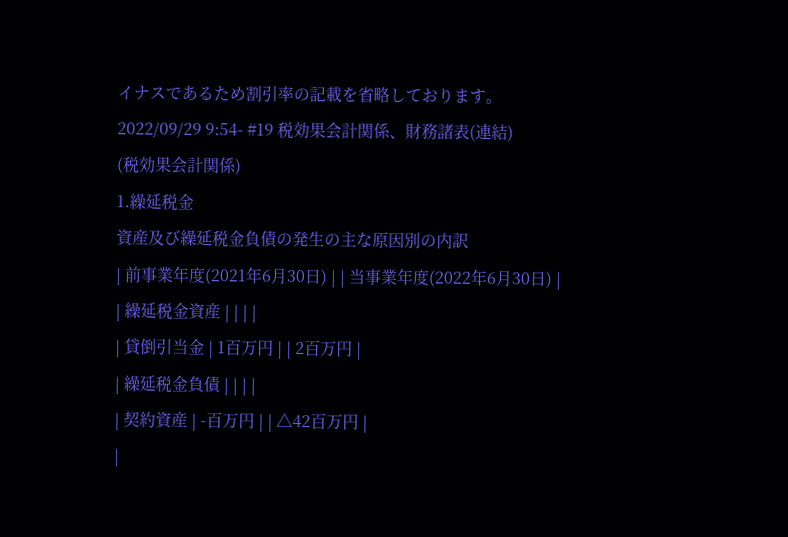イナスであるため割引率の記載を省略しております。
2022/09/29 9:54- #19 税効果会計関係、財務諸表(連結)
(税効果会計関係)
1.繰延税金
資産及び繰延税金負債の発生の主な原因別の内訳
| 前事業年度(2021年6月30日) | | 当事業年度(2022年6月30日) |
| 繰延税金資産 | | | |
| 貸倒引当金 | 1百万円 | | 2百万円 |
| 繰延税金負債 | | | |
| 契約資産 | -百万円 | | △42百万円 |
|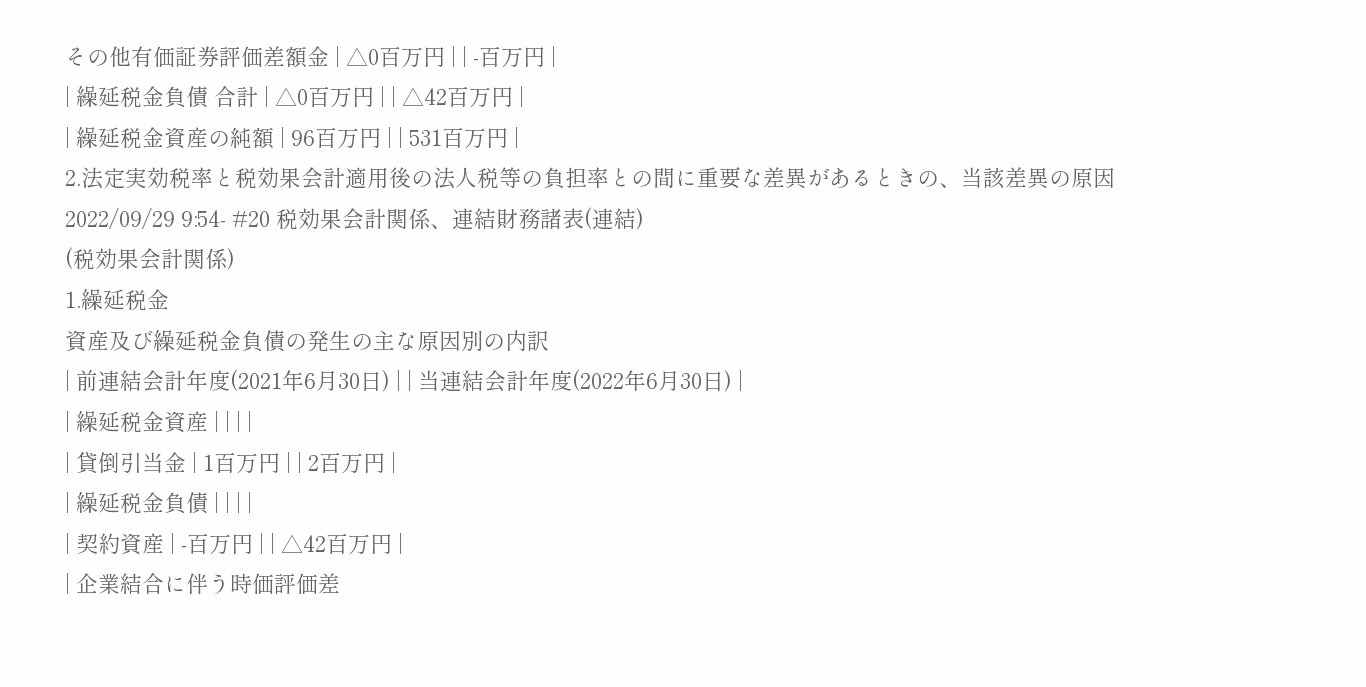その他有価証券評価差額金 | △0百万円 | | -百万円 |
| 繰延税金負債 合計 | △0百万円 | | △42百万円 |
| 繰延税金資産の純額 | 96百万円 | | 531百万円 |
2.法定実効税率と税効果会計適用後の法人税等の負担率との間に重要な差異があるときの、当該差異の原因
2022/09/29 9:54- #20 税効果会計関係、連結財務諸表(連結)
(税効果会計関係)
1.繰延税金
資産及び繰延税金負債の発生の主な原因別の内訳
| 前連結会計年度(2021年6月30日) | | 当連結会計年度(2022年6月30日) |
| 繰延税金資産 | | | |
| 貸倒引当金 | 1百万円 | | 2百万円 |
| 繰延税金負債 | | | |
| 契約資産 | -百万円 | | △42百万円 |
| 企業結合に伴う時価評価差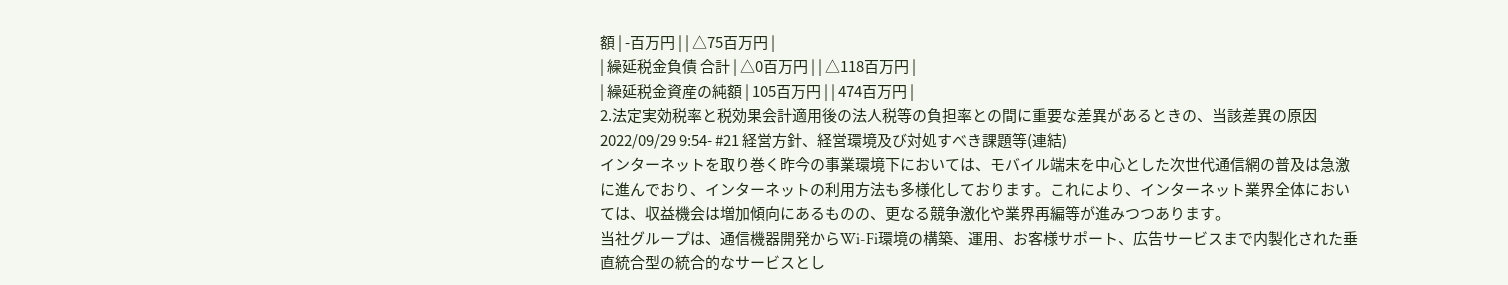額 | -百万円 | | △75百万円 |
| 繰延税金負債 合計 | △0百万円 | | △118百万円 |
| 繰延税金資産の純額 | 105百万円 | | 474百万円 |
2.法定実効税率と税効果会計適用後の法人税等の負担率との間に重要な差異があるときの、当該差異の原因
2022/09/29 9:54- #21 経営方針、経営環境及び対処すべき課題等(連結)
インターネットを取り巻く昨今の事業環境下においては、モバイル端末を中心とした次世代通信網の普及は急激に進んでおり、インターネットの利用方法も多様化しております。これにより、インターネット業界全体においては、収益機会は増加傾向にあるものの、更なる競争激化や業界再編等が進みつつあります。
当社グループは、通信機器開発からWi-Fi環境の構築、運用、お客様サポート、広告サービスまで内製化された垂直統合型の統合的なサービスとし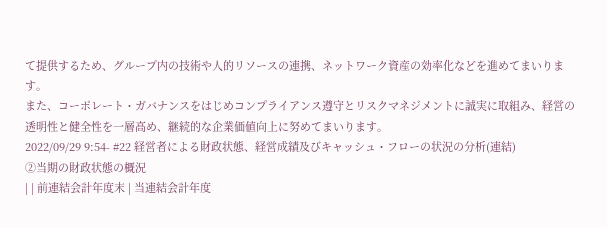て提供するため、グループ内の技術や人的リソースの連携、ネットワーク資産の効率化などを進めてまいります。
また、コーポレート・ガバナンスをはじめコンプライアンス遵守とリスクマネジメントに誠実に取組み、経営の透明性と健全性を一層高め、継続的な企業価値向上に努めてまいります。
2022/09/29 9:54- #22 経営者による財政状態、経営成績及びキャッシュ・フローの状況の分析(連結)
②当期の財政状態の概況
| | 前連結会計年度末 | 当連結会計年度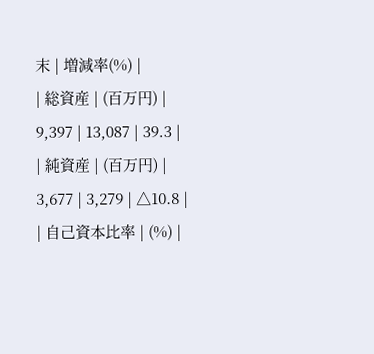末 | 増減率(%) |
| 総資産 | (百万円) | 9,397 | 13,087 | 39.3 |
| 純資産 | (百万円) | 3,677 | 3,279 | △10.8 |
| 自己資本比率 | (%) |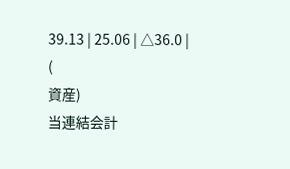39.13 | 25.06 | △36.0 |
(
資産)
当連結会計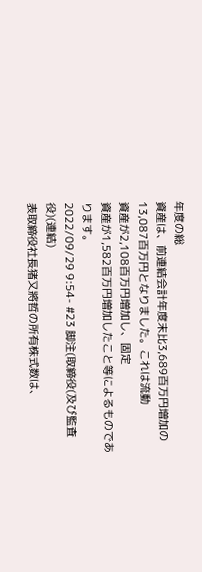年度の総
資産は、前連結会計年度末比3,689百万円増加の13,087百万円となりました。これは流動
資産が2,108百万円増加し、固定
資産が1,582百万円増加したこと等によるものであります。
2022/09/29 9:54- #23 脚注(取締役(及び監査役)(連結)
表取締役社長猪又將哲の所有株式数は、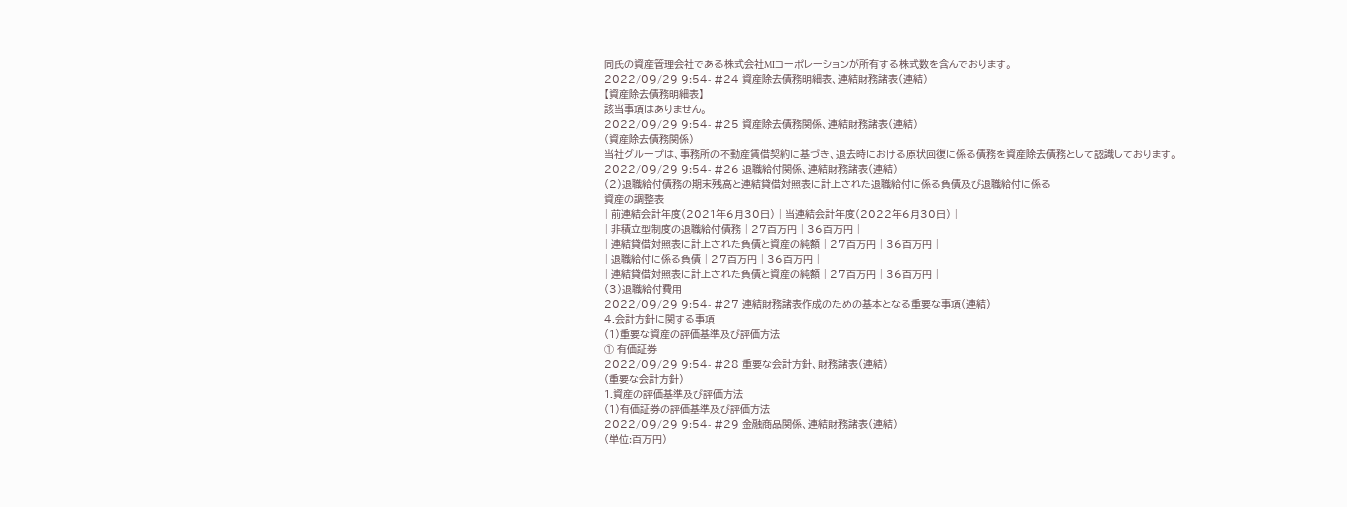同氏の資産管理会社である株式会社MIコーポレーションが所有する株式数を含んでおります。
2022/09/29 9:54- #24 資産除去債務明細表、連結財務諸表(連結)
【資産除去債務明細表】
該当事項はありません。
2022/09/29 9:54- #25 資産除去債務関係、連結財務諸表(連結)
(資産除去債務関係)
当社グループは、事務所の不動産賃借契約に基づき、退去時における原状回復に係る債務を資産除去債務として認識しております。
2022/09/29 9:54- #26 退職給付関係、連結財務諸表(連結)
(2)退職給付債務の期末残高と連結貸借対照表に計上された退職給付に係る負債及び退職給付に係る
資産の調整表
| 前連結会計年度(2021年6月30日) | 当連結会計年度(2022年6月30日) |
| 非積立型制度の退職給付債務 | 27百万円 | 36百万円 |
| 連結貸借対照表に計上された負債と資産の純額 | 27百万円 | 36百万円 |
| 退職給付に係る負債 | 27百万円 | 36百万円 |
| 連結貸借対照表に計上された負債と資産の純額 | 27百万円 | 36百万円 |
(3)退職給付費用
2022/09/29 9:54- #27 連結財務諸表作成のための基本となる重要な事項(連結)
4.会計方針に関する事項
(1)重要な資産の評価基準及び評価方法
① 有価証券
2022/09/29 9:54- #28 重要な会計方針、財務諸表(連結)
(重要な会計方針)
1.資産の評価基準及び評価方法
(1)有価証券の評価基準及び評価方法
2022/09/29 9:54- #29 金融商品関係、連結財務諸表(連結)
(単位:百万円)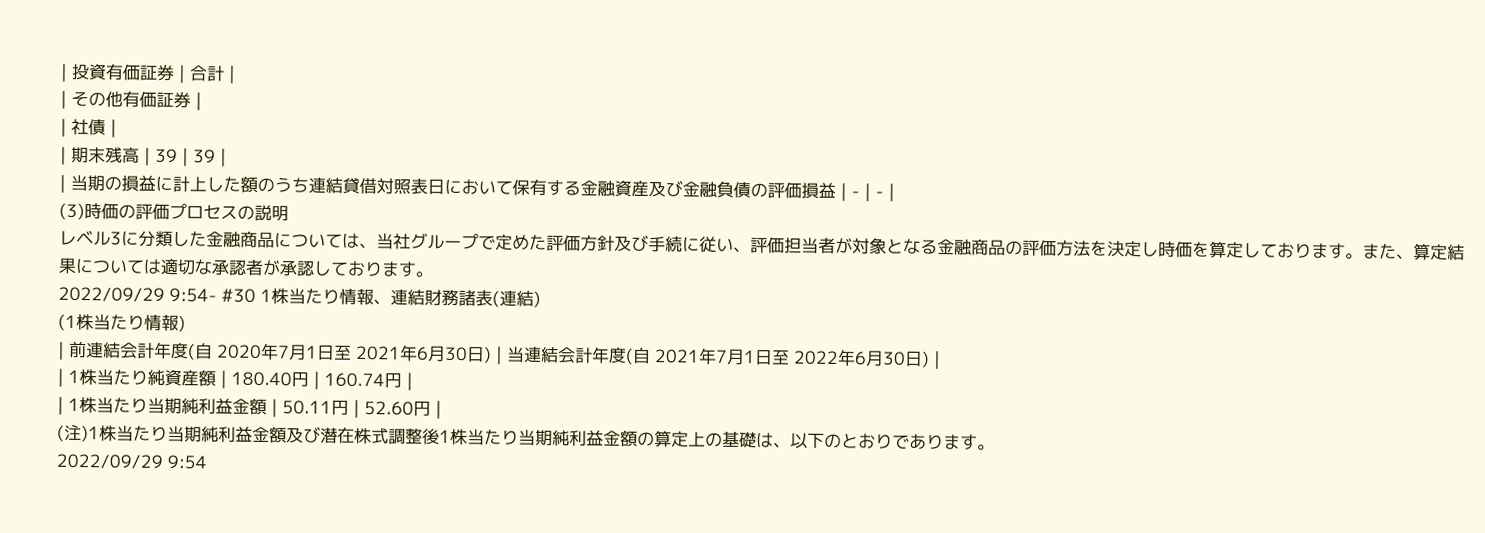| 投資有価証券 | 合計 |
| その他有価証券 |
| 社債 |
| 期末残高 | 39 | 39 |
| 当期の損益に計上した額のうち連結貸借対照表日において保有する金融資産及び金融負債の評価損益 | - | - |
(3)時価の評価プロセスの説明
レベル3に分類した金融商品については、当社グループで定めた評価方針及び手続に従い、評価担当者が対象となる金融商品の評価方法を決定し時価を算定しております。また、算定結果については適切な承認者が承認しております。
2022/09/29 9:54- #30 1株当たり情報、連結財務諸表(連結)
(1株当たり情報)
| 前連結会計年度(自 2020年7月1日至 2021年6月30日) | 当連結会計年度(自 2021年7月1日至 2022年6月30日) |
| 1株当たり純資産額 | 180.40円 | 160.74円 |
| 1株当たり当期純利益金額 | 50.11円 | 52.60円 |
(注)1株当たり当期純利益金額及び潜在株式調整後1株当たり当期純利益金額の算定上の基礎は、以下のとおりであります。
2022/09/29 9:54